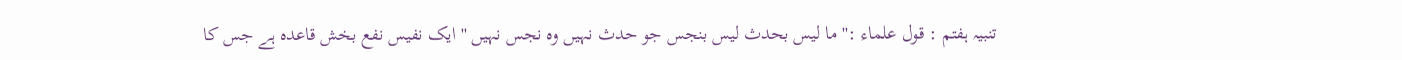تنبیہ ہفتم : قول علماء :''ما لیس بحدث لیس بنجس جو حدث نہیں وہ نجس نہیں '' ایک نفیس نفع بخش قاعدہ ہے جس کا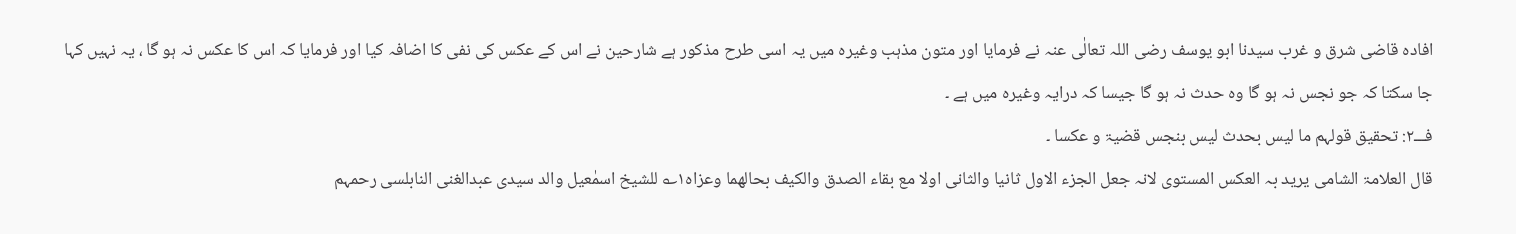افادہ قاضی شرق و غرب سیدنا ابو یوسف رضی اللہ تعالٰی عنہ نے فرمایا اور متون مذہب وغیرہ میں یہ اسی طرح مذکور ہے شارحین نے اس کے عکس کی نفی کا اضافہ کیا اور فرمایا کہ اس کا عکس نہ ہو گا ، یہ نہیں کہا جا سکتا کہ جو نجس نہ ہو گا وہ حدث نہ ہو گا جیسا کہ درایہ وغیرہ میں ہے ۔
فـــ۲: تحقیق قولہم ما لیس بحدث لیس بنجس قضیۃ و عکسا ۔
قال العلامۃ الشامی یرید بہ العکس المستوی لانہ جعل الجزء الاول ثانیا والثانی اولا مع بقاء الصدق والکیف بحالھما وعزاہ۱؎ للشیخ اسمٰعیل والد سیدی عبدالغنی النابلسی رحمہم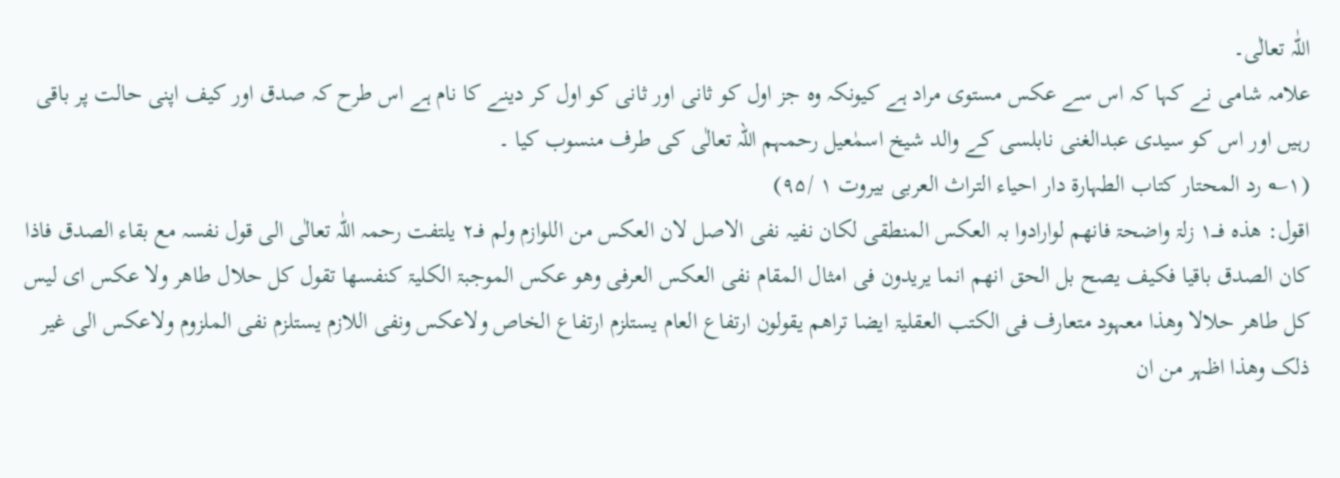اللّٰہ تعالٰی۔
علامہ شامی نے کہا کہ اس سے عکس مستوی مراد ہے کیونکہ وہ جز اول کو ثانی اور ثانی کو اول کر دینے کا نام ہے اس طرح کہ صدق اور کیف اپنی حالت پر باقی رہیں اور اس کو سیدی عبدالغنی نابلسی کے والد شیخ اسمٰعیل رحمہم اللہ تعالٰی کی طرف منسوب کیا ۔
(۱؎ رد المحتار کتاب الطہارۃ دار احیاء التراث العربی بیروت ۱ /۹۵)
اقول: ھذہ فـــ۱ زلۃ واضحۃ فانھم لوارادوا بہ العکس المنطقی لکان نفیہ نفی الاصل لان العکس من اللوازم ولم فــ۲ یلتفت رحمہ اللّٰہ تعالٰی الی قول نفسہ مع بقاء الصدق فاذا کان الصدق باقیا فکیف یصح بل الحق انھم انما یریدون فی امثال المقام نفی العکس العرفی وھو عکس الموجبۃ الکلیۃ کنفسھا تقول کل حلال طاھر ولا عکس ای لیس کل طاھر حلالا وھذا معہود متعارف فی الکتب العقلیۃ ایضا تراھم یقولون ارتفاع العام یستلزم ارتفاع الخاص ولاعکس ونفی اللازم یستلزم نفی الملزوم ولاعکس الی غیر ذلک وھذا اظہر من ان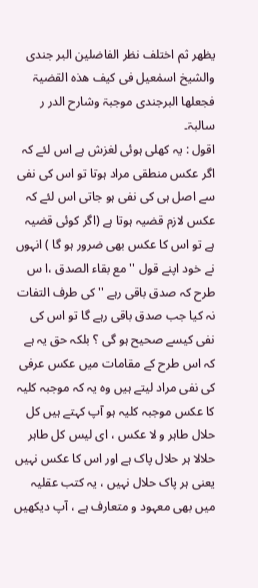یظھر ثم اختلف نظر الفاضلین البر جندی والشیخ اسمٰعیل فی کیف ھذہ القضیۃ فجعلھا البرجندی موجبۃ وشارح الدر ر سالبۃ۔
اقول : یہ کھلی ہوئی لغزش ہے اس لئے کہ اگر عکس منطقی مراد ہوتا تو اس کی نفی سے اصل ہی کی نفی ہو جاتی اس لئے کہ عکس لازم قضیہ ہوتا ہے (اگر کوئی قضیہ ہے تو اس کا عکس بھی ضرور ہو گا ) انہوں نے خود اپنے قول ''مع بقاء الصدق ،ا س طرح کہ صدق باقی رہے '' کی طرف التفات نہ کیا جب صدق باقی رہے گا تو اس کی نفی کیسے صحیح ہو گی ؟ بلکہ حق یہ ہے کہ اس طرح کے مقامات میں عکس عرفی کی نفی مراد لیتے ہیں وہ یہ کہ موجبہ کلیہ کا عکس موجبہ کلیہ ہو آپ کہتے ہیں کل حلال طاہر و لا عکس ، ای لیس کل طاہر حلالا ہر حلال پاک ہے اور اس کا عکس نہیں یعنی ہر پاک حلال نہیں ، یہ کتب عقلیہ میں بھی معہود و متعارف ہے ، آپ دیکھیں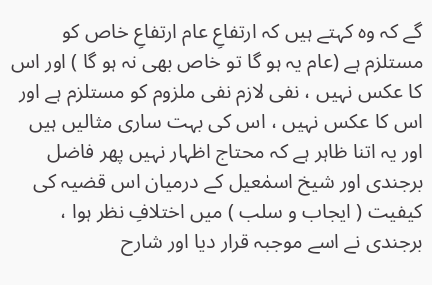گے کہ وہ کہتے ہیں کہ ارتفاعِ عام ارتفاعِ خاص کو مستلزم ہے (عام یہ ہو گا تو خاص بھی نہ ہو گا ) اور اس کا عکس نہیں ، نفی لازم نفی ملزوم کو مستلزم ہے اور اس کا عکس نہیں ، اس کی بہت ساری مثالیں ہیں اور یہ اتنا ظاہر ہے کہ محتاج اظہار نہیں پھر فاضل برجندی اور شیخ اسمٰعیل کے درمیان اس قضیہ کی کیفیت ( ایجاب و سلب ) میں اختلافِ نظر ہوا ، برجندی نے اسے موجبہ قرار دیا اور شارح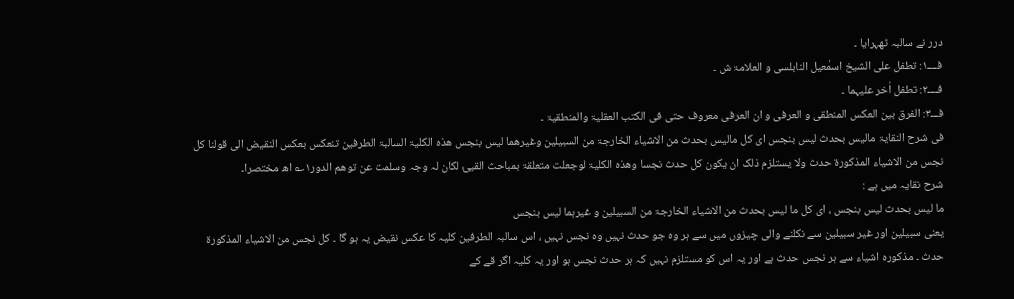درر نے سالبہ ٹھہرایا ۔
فــــ۱: تطفل علی الشیخ اسمٰعیل النابلسی و العلامۃ ش ۔
فــــ۲: تطفل اٰخر علیہما ۔
فـــ۳: الفرق بین العکس المنطقی و العرفی و ان العرفی معروف حتی فی الکتب العقلیۃ والمنطقیۃ ۔
فی شرح النقایۃ مالیس بحدث لیس بنجس ای کل مالیس بحدث من الاشیاء الخارجۃ من السبیلین وغیرھما لیس بنجس ھذہ الکلیۃ السالبۃ الطرفین تنعکس بعکس النقیض الی قولنا کل نجس من الاشیاء المذکورۃ حدث ولا یستلزم ذلک ان یکون کل حدث نجسا وھذہ الکلیۃ لوجعلت متعلقۃ بمباحث القیئ لکان لہ وجہ وسلمت عن توھم الدور۱؎ اھ مختصرا۔
شرح نقایہ میں ہے :
ما لیس بحدث لیس بنجس ، ای کل ما لیس بحدث من الاشیاء الخارجۃ من السبیلین و غیرہما لیس بنجس
یعنی سبیلین اور غیر سبیلین سے نکلنے والی چیزوں میں سے ہر وہ جو حدث نہیں وہ نجس نہیں ، اس سالبہ الطرفین کلیہ کا عکس نقیض یہ ہو گا ۔ کل نجس من الاشیاء المذکورۃ حدث ۔ مذکورہ اشیاء سے ہر نجس حدث ہے اور یہ اس کو مستلزم نہیں کہ ہر حدث نجس ہو اور یہ کلیہ اگر قے کے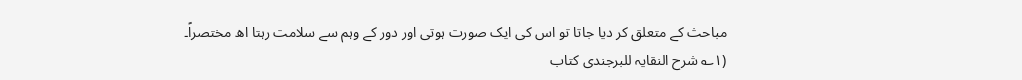مباحث کے متعلق کر دیا جاتا تو اس کی ایک صورت ہوتی اور دور کے وہم سے سلامت رہتا اھ مختصراً۔
(۱؎ شرح النقایہ للبرجندی کتاب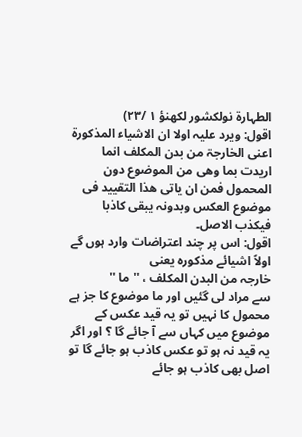الطہارۃ نولکشور لکھنؤ ۱ /۲۳)
اقول: ویرد علیہ اولا ان الاشیاء المذکورۃ اعنی الخارجۃ من بدن المکلف انما اریدت بما وھی من الموضوع دون المحمول فمن ان یاتی ھذا التقیید فی موضوع العکس وبدونہ یبقی کاذبا فیکذب الاصل۔
اقول: اس پر چند اعتراضات وارد ہوں گے اولاً اشیائے مذکورہ یعنی
خارجہ من البدن المکلف ، ''ما ''
سے مراد لی گئیں اور ما موضوع کا جز ہے محمول کا نہیں تو یہ قید عکس کے موضوع میں کہاں سے آ جائے گا ؟ اور اگر یہ قید نہ ہو تو عکس کاذب ہو جائے گا تو اصل بھی کاذب ہو جائے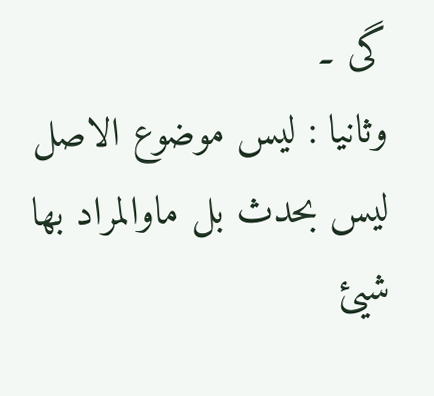گی ۔
وثانیا : لیس موضوع الاصل لیس بحدث بل ماوالمراد بھا شیئ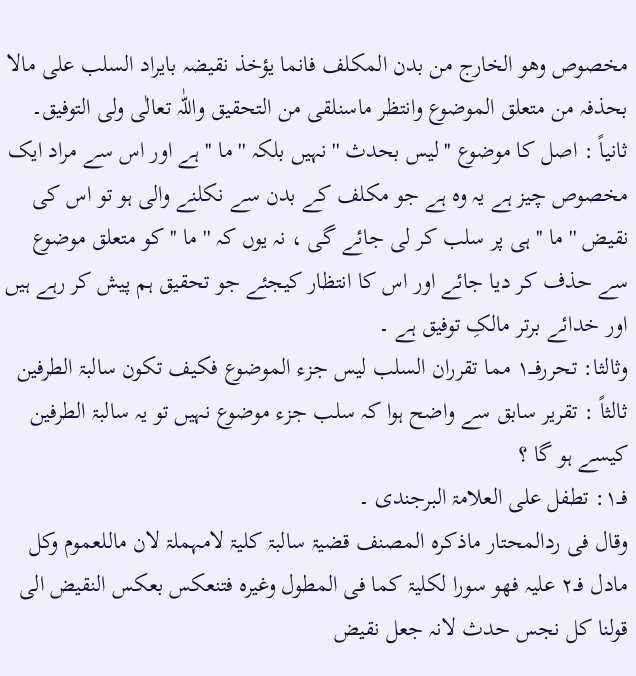مخصوص وھو الخارج من بدن المکلف فانما یؤخذ نقیضہ بایراد السلب علی مالا بحذفہ من متعلق الموضوع وانتظر ماسنلقی من التحقیق واللّٰہ تعالٰی ولی التوفیق۔
ثانیاً : اصل کا موضوع ''لیس بحدث ''نہیں بلکہ '' ما '' ہے اور اس سے مراد ایک مخصوص چیز ہے یہ وہ ہے جو مکلف کے بدن سے نکلنے والی ہو تو اس کی نقیض '' ما '' ہی پر سلب کر لی جائے گی ، نہ یوں کہ '' ما '' کو متعلق موضوع سے حذف کر دیا جائے اور اس کا انتظار کیجئے جو تحقیق ہم پیش کر رہے ہیں اور خدائے برتر مالکِ توفیق ہے ۔
وثالثا: تحررفـــ۱ مما تقرران السلب لیس جزء الموضوع فکیف تکون سالبۃ الطرفین
ثالثاً : تقریر سابق سے واضح ہوا کہ سلب جزء موضوع نہیں تو یہ سالبۃ الطرفین کیسے ہو گا ؟
فــ۱: تطفل علی العلامۃ البرجندی ۔
وقال فی ردالمحتار ماذکرہ المصنف قضیۃ سالبۃ کلیۃ لامہملۃ لان ماللعموم وکل مادل فــ۲ علیہ فھو سورا لکلیۃ کما فی المطول وغیرہ فتنعکس بعکس النقیض الی قولنا کل نجس حدث لانہ جعل نقیض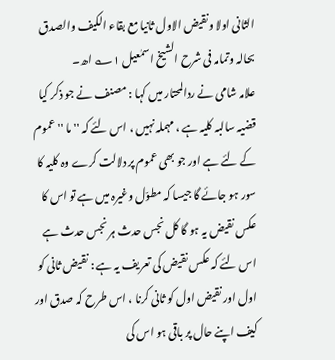الثانی اولا ونقیض الاول ثانیا مع بقاء الکیف والصدق بحالہ وتمامہ فی شرح الشیخ اسمٰعیل ۱؎ اھ۔
علامہ شامی نے ردالمحتار میں کہا : مصنف نے جو ذکر کیا قضیہ سالبہ کلیہ ہے ، مہملہ نہیں ، اس لئے کہ '' ما '' عموم کے لئے ہے اور جو بھی عموم پر دلالت کرے وہ کلیہ کا سور ہو جائے گا جیسا کہ مطوّل وغیرہ میں ہے تو اس کا عکس نقیض یہ ہو گا کل نجس حدث ہر نجس حدث ہے اس لئے کہ عکس نقیض کی تعریف یہ ہے : نقیض ثانی کو اول اور نقیض اول کو ثانی کرنا ، اس طرح کہ صدق اور کیف اپنے حال پر باقی ہو اس کی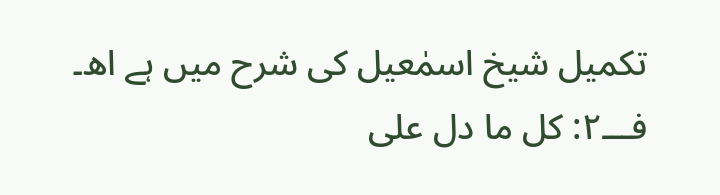تکمیل شیخ اسمٰعیل کی شرح میں ہے اھ۔
فـــ۲: کل ما دل علی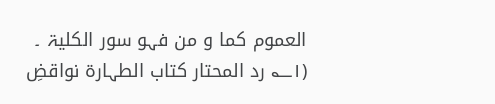العموم کما و من فہو سور الکلیۃ ۔
(۱؎ رد المحتار کتاب الطہارۃ نواقضِ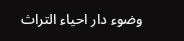وضوء دار احیاء التراث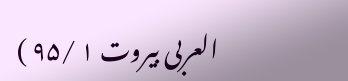العربی بیروت ۱ /۹۵ )